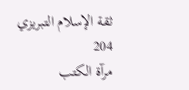ثقة الإسلام التبريزي
204
مرآة الكتب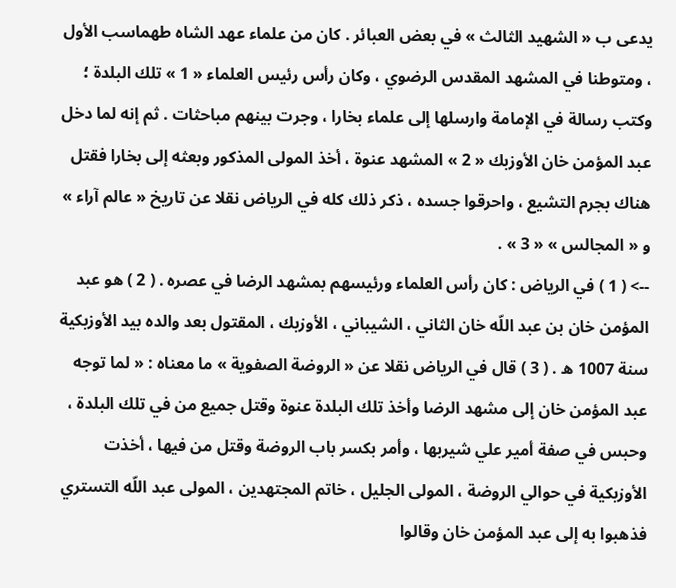يدعى ب « الشهيد الثالث » في بعض العبائر . كان من علماء عهد الشاه طهماسب الأول ، ومتوطنا في المشهد المقدس الرضوي ، وكان رأس رئيس العلماء « 1 » تلك البلدة ؛ وكتب رسالة في الإمامة وارسلها إلى علماء بخارا ، وجرت بينهم مباحثات . ثم إنه لما دخل عبد المؤمن خان الأوزبك « 2 » المشهد عنوة ، أخذ المولى المذكور وبعثه إلى بخارا فقتل هناك بجرم التشيع ، واحرقوا جسده ، ذكر ذلك كله في الرياض نقلا عن تاريخ « عالم آراء » و « المجالس » « 3 » .
--> ( 1 ) في الرياض : كان رأس العلماء ورئيسهم بمشهد الرضا في عصره . ( 2 ) هو عبد المؤمن خان بن عبد اللّه خان الثاني ، الشيباني ، الأوزبك ، المقتول بعد والده بيد الأوزبكية سنة 1007 ه . ( 3 ) قال في الرياض نقلا عن « الروضة الصفوية » ما معناه : « لما توجه عبد المؤمن خان إلى مشهد الرضا وأخذ تلك البلدة عنوة وقتل جميع من في تلك البلدة ، وحبس في صفة أمير علي شيربها ، وأمر بكسر باب الروضة وقتل من فيها ، أخذت الأوزبكية في حوالي الروضة ، المولى الجليل ، خاتم المجتهدين ، المولى عبد اللّه التستري فذهبوا به إلى عبد المؤمن خان وقالوا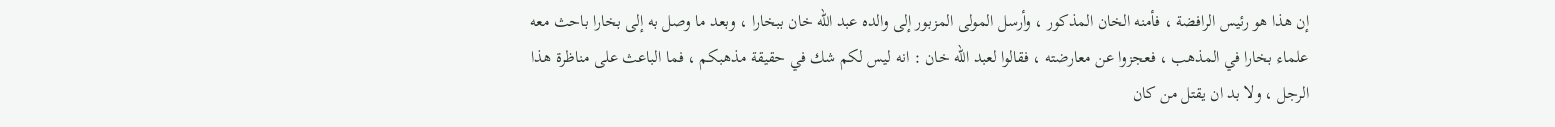إن هذا هو رئيس الرافضة ، فأمنه الخان المذكور ، وأرسل المولى المزبور إلى والده عبد اللّه خان ببخارا ، وبعد ما وصل به إلى بخارا باحث معه علماء بخارا في المذهب ، فعجزوا عن معارضته ، فقالوا لعبد اللّه خان : انه ليس لكم شك في حقيقة مذهبكم ، فما الباعث على مناظرة هذا الرجل ، ولا بد ان يقتل من كان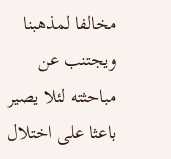مخالفا لمذهبنا ويجتنب عن مباحثته لئلا يصير باعثا على اختلال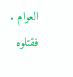العوام . فقتلوه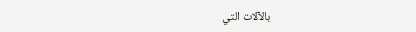بالآلات التي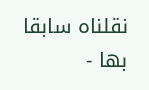نقلناه سابقا بها -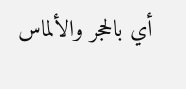أي بالحجر والألماس